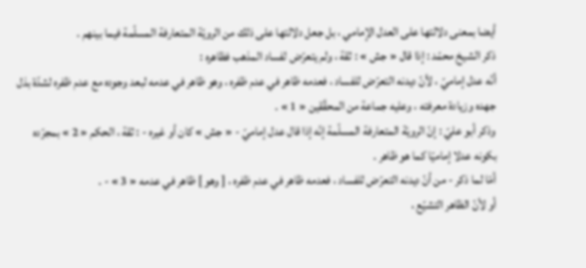أيضا بمعنى دلالتها على العدل الإمامي ، بل جعل دلالتها على ذلك من الرويّة المتعارفة المسلّمة فيما بينهم .
ذكر الشيخ محمّد : إذا قال « جش » : ثقة ، ولم يتعرّض لفساد المذهب فظاهره :
أنّه عدل إماميّ ، لأنّ ديدنه التعرّض للفساد ، فعدمه ظاهر في عدم ظفره ، وهو ظاهر في عدمه لبعد وجوده مع عدم ظفره لشدّة بذل جهده وزيادة معرفته ، وعليه جماعة من المحقّقين « 1 » .
وذكر أبو عليّ : إنّ الرويّة المتعارفة المسلّمة إنّه إذا قال عدل إماميّ - « جش » كان أو غيره - : ثقة ، الحكم « 2 » بمجرّده بكونه عدلا إماميّا كما هو ظاهر .
أمّا لما ذكر - من أنّ ديدنه التعرّض للفساد ، فعدمه ظاهر في عدم ظفره ، [ وهو ] ظاهر في عدمه « 3 » - .
أو لأنّ الظاهر التشيّع ،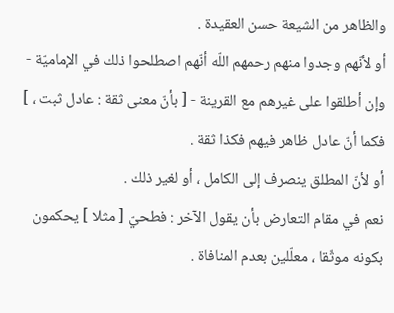والظاهر من الشيعة حسن العقيدة .
أو لأنّهم وجدوا منهم رحمهم اللّه أنّهم اصطلحوا ذلك في الإماميّة - وإن أطلقوا على غيرهم مع القرينة - [ بأنّ معنى ثقة : عادل ثبت ، ] فكما أنّ عادل ظاهر فيهم فكذا ثقة .
أو لأنّ المطلق ينصرف إلى الكامل ، أو لغير ذلك .
نعم في مقام التعارض بأن يقول الآخر : فطحيّ [ مثلا ] يحكمون بكونه موثّقا ، معلّلين بعدم المنافاة .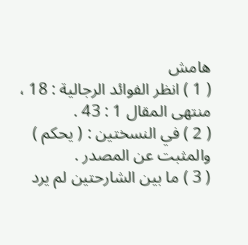هامش
( 1 ) انظر الفوائد الرجالية : 18 ، منتهى المقال 1 : 43 .
( 2 ) في النسختين : ( يحكم ) والمثبت عن المصدر .
( 3 ) ما بين الشارحتين لم يرد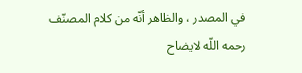في المصدر ، والظاهر أنّه من كلام المصنّف رحمه اللّه لايضاح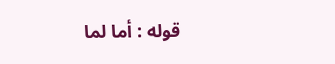قوله : أما لما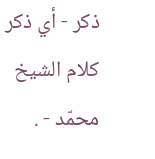ذكر - أي ذكر كلام الشيخ محمّد - .